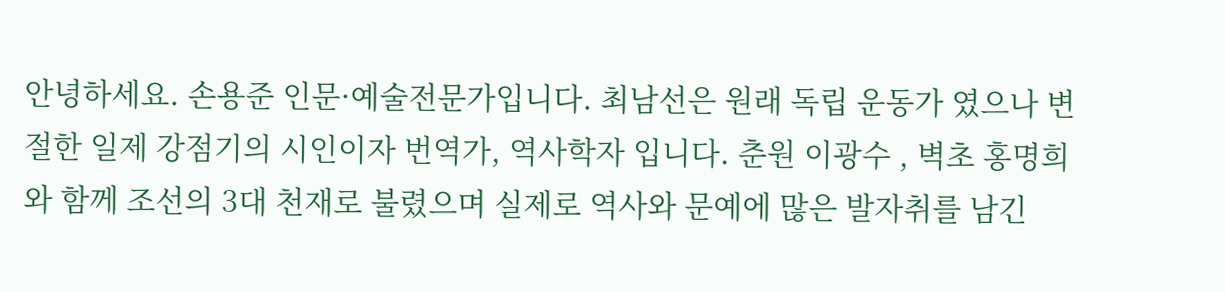안녕하세요. 손용준 인문·예술전문가입니다. 최남선은 원래 독립 운동가 였으나 변절한 일제 강점기의 시인이자 번역가, 역사학자 입니다. 춘원 이광수 , 벽초 홍명희 와 함께 조선의 3대 천재로 불렸으며 실제로 역사와 문예에 많은 발자취를 남긴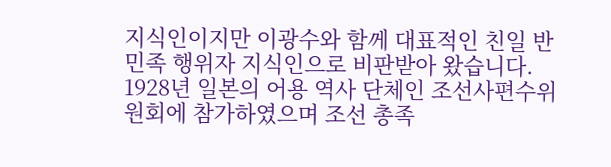지식인이지만 이광수와 함께 대표적인 친일 반민족 행위자 지식인으로 비판받아 왔습니다. 1928년 일본의 어용 역사 단체인 조선사편수위원회에 참가하였으며 조선 총족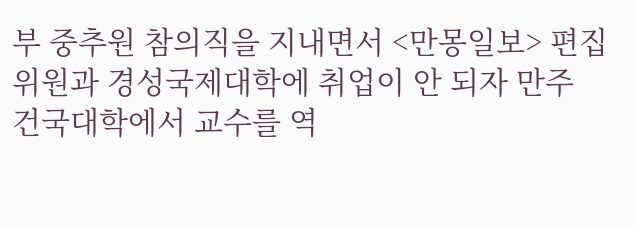부 중추원 참의직을 지내면서 <만몽일보> 편집위원과 경성국제대학에 취업이 안 되자 만주 건국대학에서 교수를 역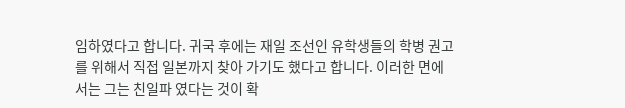임하였다고 합니다. 귀국 후에는 재일 조선인 유학생들의 학병 권고를 위해서 직접 일본까지 찾아 가기도 했다고 합니다. 이러한 면에서는 그는 친일파 였다는 것이 확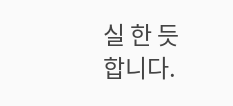실 한 듯 합니다.